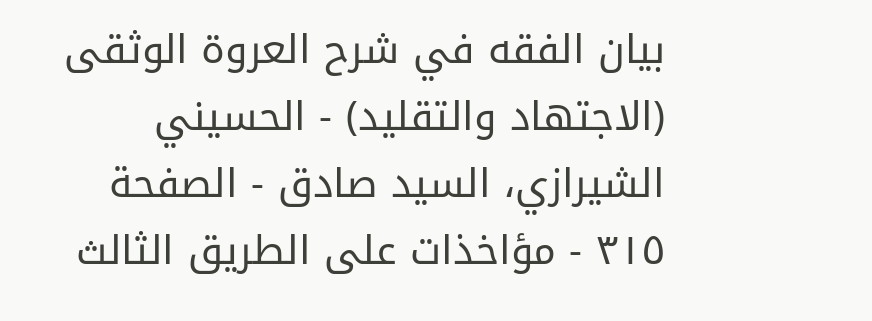بيان الفقه في شرح العروة الوثقى (الاجتهاد والتقليد) - الحسيني الشيرازي، السيد صادق - الصفحة ٣١٥ - مؤاخذات على الطريق الثالث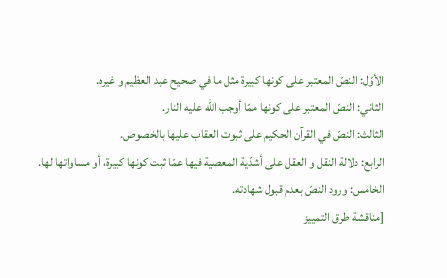الأوّل: النصّ المعتبر على كونها كبيرة مثل ما في صحيح عبد العظيم و غيره.
الثاني: النصّ المعتبر على كونها ممّا أوجب اللّه عليه النار.
الثالث: النصّ في القرآن الحكيم على ثبوت العقاب عليها بالخصوص.
الرابع: دلالة النقل و العقل على أشدّية المعصية فيها عمّا ثبت كونها كبيرة، أو مساواتها لها.
الخامس: ورود النصّ بعدم قبول شهادته.
[مناقشة طرق التمييز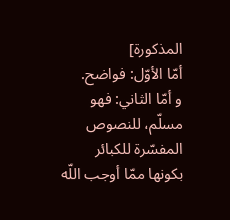المذكورة]
أمّا الأوّل: فواضح.
و أمّا الثاني: فهو مسلّم، للنصوص المفسّرة للكبائر بكونها ممّا أوجب اللّه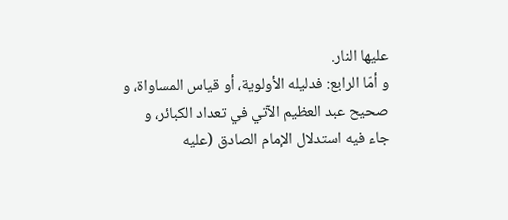عليها النار.
و أمّا الرابع: فدليله الأولوية، أو قياس المساواة، و صحيح عبد العظيم الآتي في تعداد الكبائر، و جاء فيه استدلال الإمام الصادق (عليه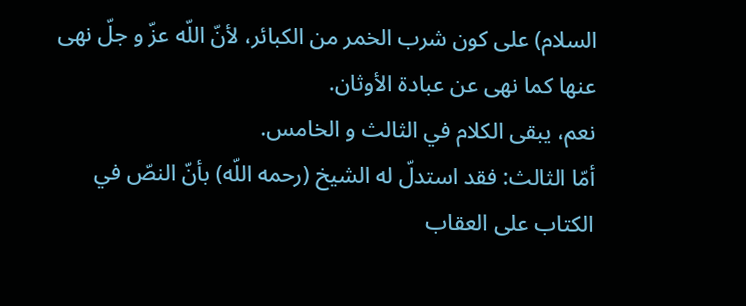السلام) على كون شرب الخمر من الكبائر، لأنّ اللّه عزّ و جلّ نهى عنها كما نهى عن عبادة الأوثان.
نعم، يبقى الكلام في الثالث و الخامس.
أمّا الثالث: فقد استدلّ له الشيخ (رحمه اللّه) بأنّ النصّ في الكتاب على العقاب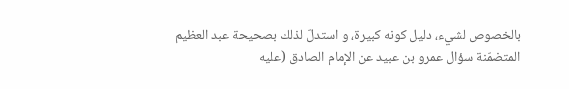بالخصوص لشيء، دليل كونه كبيرة، و استدلّ لذلك بصحيحة عبد العظيم المتضمّنة سؤال عمرو بن عبيد عن الإمام الصادق (عليه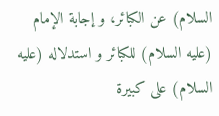السلام) عن الكبائر، و إجابة الإمام (عليه السلام) للكبائر و استدلاله (عليه السلام) على كبيرة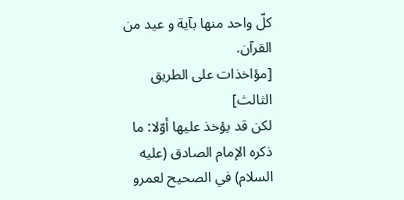كلّ واحد منها بآية و عيد من القرآن.
[مؤاخذات على الطريق الثالث]
لكن قد يؤخذ عليها أوّلا: ما ذكره الإمام الصادق (عليه السلام) في الصحيح لعمرو